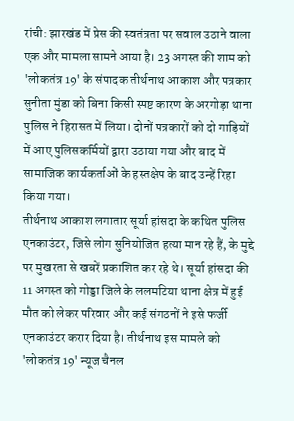रांची: झारखंड में प्रेस की स्वतंत्रता पर सवाल उठाने वाला एक और मामला सामने आया है। 23 अगस्त की शाम को 'लोकतंत्र 19' के संपादक तीर्थनाथ आकाश और पत्रकार सुनीता मुंडा को बिना किसी स्पष्ट कारण के अरगोड़ा थाना पुलिस ने हिरासत में लिया। दोनों पत्रकारों को दो गाड़ियों में आए पुलिसकर्मियों द्वारा उठाया गया और बाद में सामाजिक कार्यकर्ताओं के हस्तक्षेप के बाद उन्हें रिहा किया गया।
तीर्थनाथ आकाश लगातार सूर्या हांसदा के कथित पुलिस एनकाउंटर, जिसे लोग सुनियोजित हत्या मान रहे हैं, के मुद्दे पर मुखरता से खबरें प्रकाशित कर रहे थे। सूर्या हांसदा की 11 अगस्त को गोड्डा जिले के ललमटिया थाना क्षेत्र में हुई मौत को लेकर परिवार और कई संगठनों ने इसे फर्जी एनकाउंटर करार दिया है। तीर्थनाथ इस मामले को 'लोकतंत्र 19' न्यूज चैनल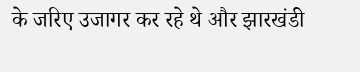के जरिए उजागर कर रहे थे और झारखंडी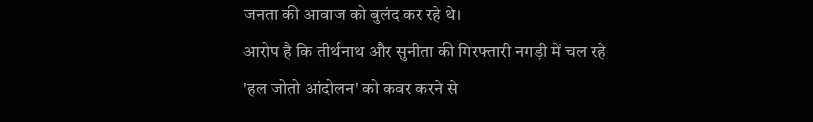जनता की आवाज को बुलंद कर रहे थे।
आरोप है कि तीर्थनाथ और सुनीता की गिरफ्तारी नगड़ी में चल रहे 'हल जोतो आंदोलन' को कवर करने से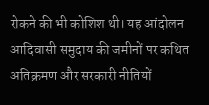रोकने की भी कोशिश थी। यह आंदोलन आदिवासी समुदाय की जमीनों पर कथित अतिक्रमण और सरकारी नीतियों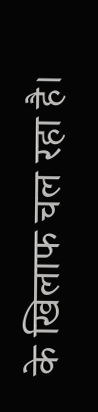के खिलाफ चल रहा है।